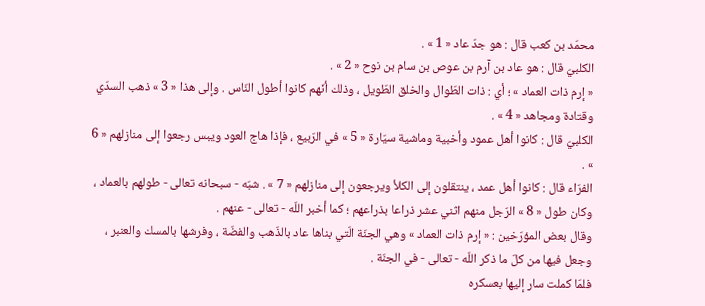محمّد بن كعب قال : هو جدّ عاد « 1 » .
الكلبيّ قال : هو عاد بن آرم بن عوص بن سام بن نوح « 2 » .
« إرم ذات العماد » ؛ أي : ذات الطّوال والخلق الطّويل ، وذلك أنّهم كانوا أطول النّاس . وإلى هذا « 3 » ذهب السدّي وقتادة ومجاهد « 4 » .
الكلبيّ قال : كانوا أهل عمود وأخبية وماشية سيّارة « 5 » في الرّبيع ، فإذا هاج العود ويبس رجعوا إلى منازلهم « 6 » .
الفرّاء قال : كانوا أهل عمد ، ينتقلون إلى الكلأ ويرجعون إلى منازلهم « 7 » . شبّه - سبحانه تعالى - طولهم بالعماد ، وكان طول « 8 » الرّجل منهم اثني عشر ذراعا بذراعهم ؛ كما أخبر اللّه - تعالى - عنهم .
وقال بعض المؤرّخين : « إرم ذات العماد » وهي الجنّة الّتي بناها عاد بالذّهب والفضّة ، وفرشها بالمسك والعنبر ، وجعل فيها من كلّ ما ذكر اللّه - تعالى - في الجنّة .
فلمّا كملت سار إليها بعسكره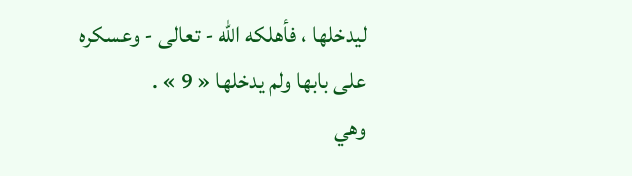ليدخلها ، فأهلكه اللّه - تعالى - وعسكره على بابها ولم يدخلها « 9 » .
وهي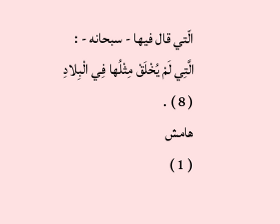الّتي قال فيها - سبحانه - :
الَّتِي لَمْ يُخْلَقْ مِثْلُها فِي الْبِلادِ
( 8 ) .
هامش
( 1 )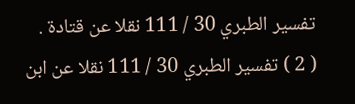تفسير الطبري 30 / 111 نقلا عن قتادة .
( 2 ) تفسير الطبري 30 / 111 نقلا عن ابن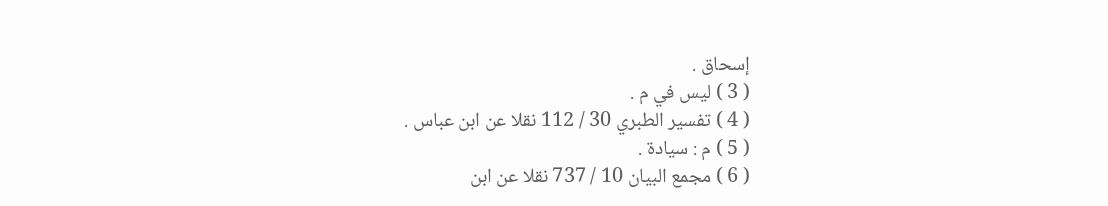إسحاق .
( 3 ) ليس في م .
( 4 ) تفسير الطبري 30 / 112 نقلا عن ابن عباس .
( 5 ) م : سيادة .
( 6 ) مجمع البيان 10 / 737 نقلا عن ابن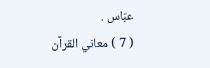عبّاس .
( 7 ) معاني القرآن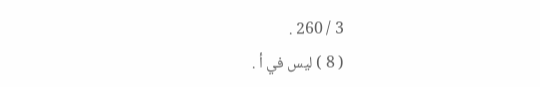3 / 260 .
( 8 ) ليس في أ .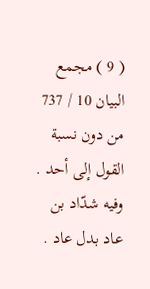( 9 ) مجمع البيان 10 / 737 من دون نسبة القول إلى أحد . وفيه شدّاد بن عاد بدل عاد .